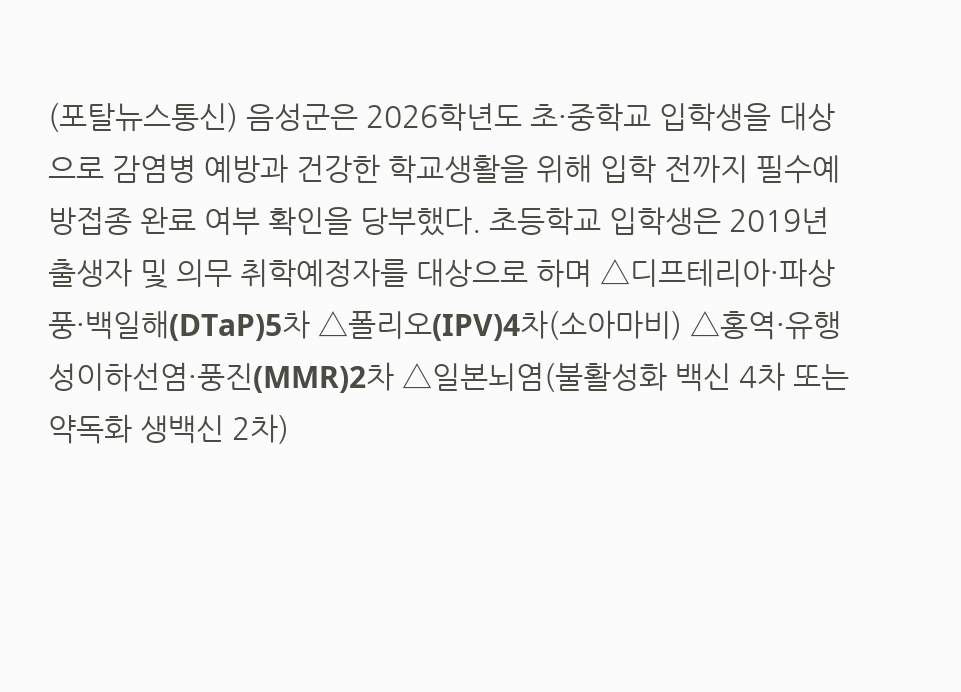(포탈뉴스통신) 음성군은 2026학년도 초·중학교 입학생을 대상으로 감염병 예방과 건강한 학교생활을 위해 입학 전까지 필수예방접종 완료 여부 확인을 당부했다. 초등학교 입학생은 2019년 출생자 및 의무 취학예정자를 대상으로 하며 △디프테리아·파상풍·백일해(DTaP)5차 △폴리오(IPV)4차(소아마비) △홍역·유행성이하선염·풍진(MMR)2차 △일본뇌염(불활성화 백신 4차 또는 약독화 생백신 2차)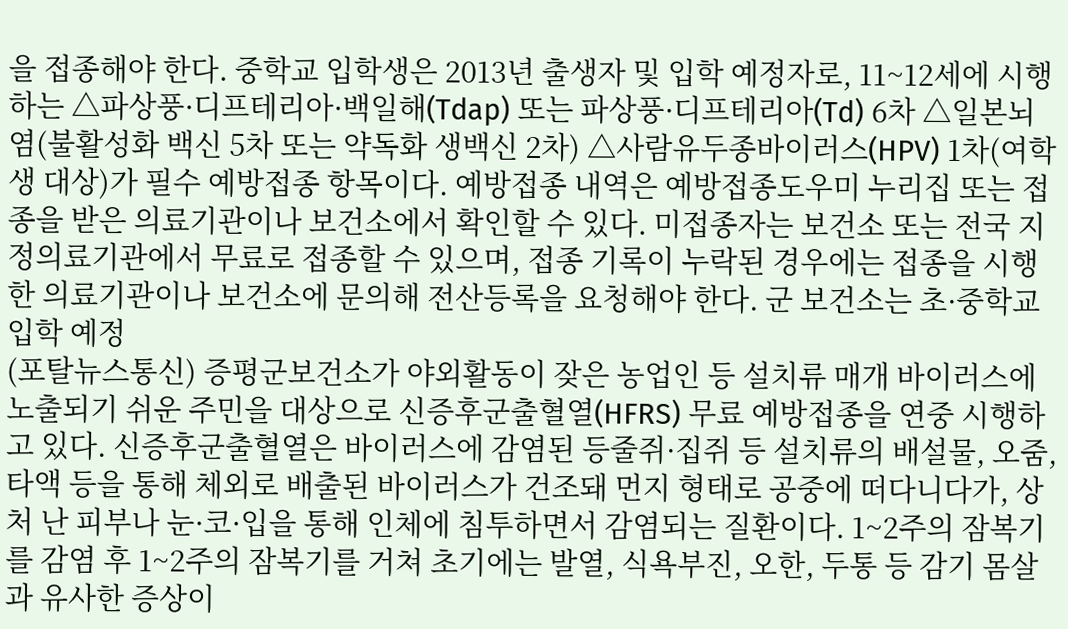을 접종해야 한다. 중학교 입학생은 2013년 출생자 및 입학 예정자로, 11~12세에 시행하는 △파상풍·디프테리아·백일해(Tdap) 또는 파상풍·디프테리아(Td) 6차 △일본뇌염(불활성화 백신 5차 또는 약독화 생백신 2차) △사람유두종바이러스(HPV) 1차(여학생 대상)가 필수 예방접종 항목이다. 예방접종 내역은 예방접종도우미 누리집 또는 접종을 받은 의료기관이나 보건소에서 확인할 수 있다. 미접종자는 보건소 또는 전국 지정의료기관에서 무료로 접종할 수 있으며, 접종 기록이 누락된 경우에는 접종을 시행한 의료기관이나 보건소에 문의해 전산등록을 요청해야 한다. 군 보건소는 초·중학교 입학 예정
(포탈뉴스통신) 증평군보건소가 야외활동이 잦은 농업인 등 설치류 매개 바이러스에 노출되기 쉬운 주민을 대상으로 신증후군출혈열(HFRS) 무료 예방접종을 연중 시행하고 있다. 신증후군출혈열은 바이러스에 감염된 등줄쥐·집쥐 등 설치류의 배설물, 오줌, 타액 등을 통해 체외로 배출된 바이러스가 건조돼 먼지 형태로 공중에 떠다니다가, 상처 난 피부나 눈·코·입을 통해 인체에 침투하면서 감염되는 질환이다. 1~2주의 잠복기를 감염 후 1~2주의 잠복기를 거쳐 초기에는 발열, 식욕부진, 오한, 두통 등 감기 몸살과 유사한 증상이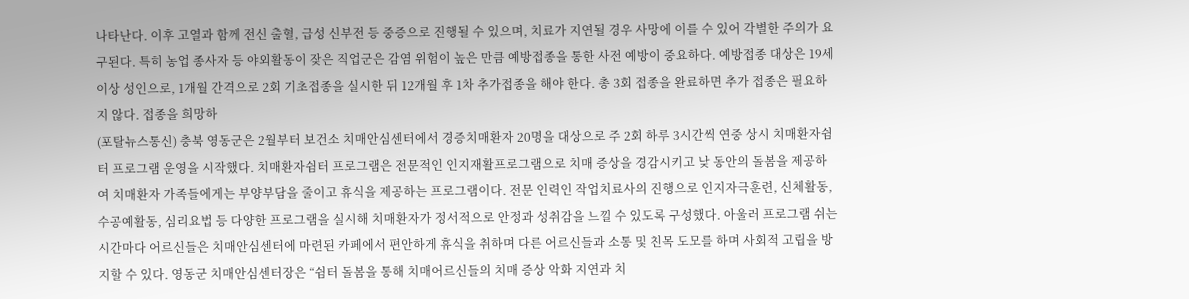나타난다. 이후 고열과 함께 전신 출혈, 급성 신부전 등 중증으로 진행될 수 있으며, 치료가 지연될 경우 사망에 이를 수 있어 각별한 주의가 요구된다. 특히 농업 종사자 등 야외활동이 잦은 직업군은 감염 위험이 높은 만큼 예방접종을 통한 사전 예방이 중요하다. 예방접종 대상은 19세 이상 성인으로, 1개월 간격으로 2회 기초접종을 실시한 뒤 12개월 후 1차 추가접종을 해야 한다. 총 3회 접종을 완료하면 추가 접종은 필요하지 않다. 접종을 희망하
(포탈뉴스통신) 충북 영동군은 2월부터 보건소 치매안심센터에서 경증치매환자 20명을 대상으로 주 2회 하루 3시간씩 연중 상시 치매환자쉼터 프로그램 운영을 시작했다. 치매환자쉼터 프로그램은 전문적인 인지재활프로그램으로 치매 증상을 경감시키고 낮 동안의 돌봄을 제공하여 치매환자 가족들에게는 부양부담을 줄이고 휴식을 제공하는 프로그램이다. 전문 인력인 작업치료사의 진행으로 인지자극훈련, 신체활동, 수공예활동, 심리요법 등 다양한 프로그램을 실시해 치매환자가 정서적으로 안정과 성취감을 느낄 수 있도록 구성했다. 아울러 프로그램 쉬는 시간마다 어르신들은 치매안심센터에 마련된 카페에서 편안하게 휴식을 취하며 다른 어르신들과 소통 및 친목 도모를 하며 사회적 고립을 방지할 수 있다. 영동군 치매안심센터장은 “쉼터 돌봄을 통해 치매어르신들의 치매 증상 악화 지연과 치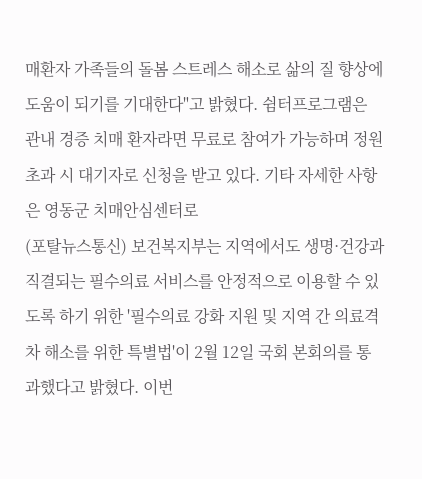매환자 가족들의 돌봄 스트레스 해소로 삶의 질 향상에 도움이 되기를 기대한다"고 밝혔다. 쉼터프로그램은 관내 경증 치매 환자라면 무료로 참여가 가능하며 정원 초과 시 대기자로 신청을 받고 있다. 기타 자세한 사항은 영동군 치매안심센터로
(포탈뉴스통신) 보건복지부는 지역에서도 생명·건강과 직결되는 필수의료 서비스를 안정적으로 이용할 수 있도록 하기 위한 '필수의료 강화 지원 및 지역 간 의료격차 해소를 위한 특별법'이 2월 12일 국회 본회의를 통과했다고 밝혔다. 이번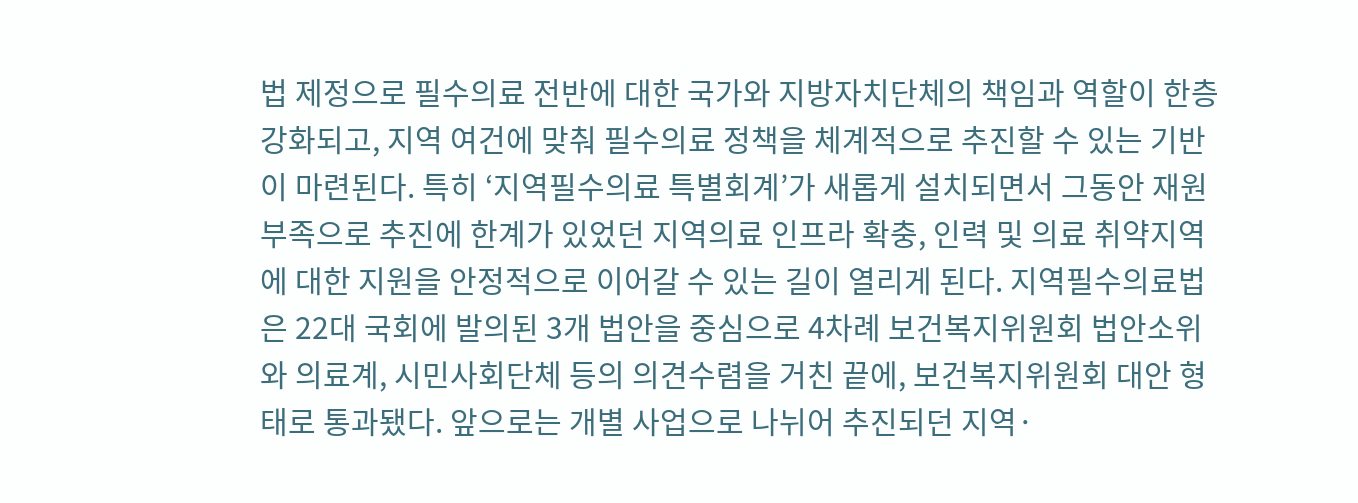법 제정으로 필수의료 전반에 대한 국가와 지방자치단체의 책임과 역할이 한층 강화되고, 지역 여건에 맞춰 필수의료 정책을 체계적으로 추진할 수 있는 기반이 마련된다. 특히 ‘지역필수의료 특별회계’가 새롭게 설치되면서 그동안 재원 부족으로 추진에 한계가 있었던 지역의료 인프라 확충, 인력 및 의료 취약지역에 대한 지원을 안정적으로 이어갈 수 있는 길이 열리게 된다. 지역필수의료법은 22대 국회에 발의된 3개 법안을 중심으로 4차례 보건복지위원회 법안소위와 의료계, 시민사회단체 등의 의견수렴을 거친 끝에, 보건복지위원회 대안 형태로 통과됐다. 앞으로는 개별 사업으로 나뉘어 추진되던 지역·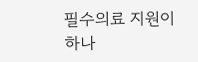필수의료 지원이 하나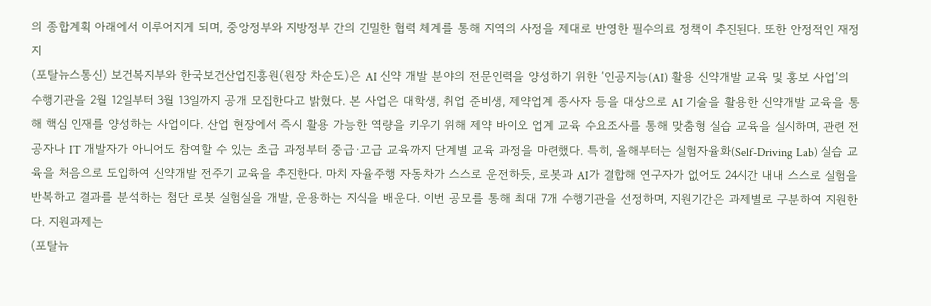의 종합계획 아래에서 이루어지게 되며, 중앙정부와 지방정부 간의 긴밀한 협력 체계를 통해 지역의 사정을 제대로 반영한 필수의료 정책이 추진된다. 또한 안정적인 재정 지
(포탈뉴스통신) 보건복지부와 한국보건산업진흥원(원장 차순도)은 AI 신약 개발 분야의 전문인력을 양성하기 위한 ‘인공지능(AI) 활용 신약개발 교육 및 홍보 사업’의 수행기관을 2월 12일부터 3월 13일까지 공개 모집한다고 밝혔다. 본 사업은 대학생, 취업 준비생, 제약업계 종사자 등을 대상으로 AI 기술을 활용한 신약개발 교육을 통해 핵심 인재를 양성하는 사업이다. 산업 현장에서 즉시 활용 가능한 역량을 키우기 위해 제약 바이오 업계 교육 수요조사를 통해 맞춤형 실습 교육을 실시하며, 관련 전공자나 IT 개발자가 아니어도 참여할 수 있는 초급 과정부터 중급·고급 교육까지 단계별 교육 과정을 마련했다. 특히, 올해부터는 실험자율화(Self-Driving Lab) 실습 교육을 처음으로 도입하여 신약개발 전주기 교육을 추진한다. 마치 자율주행 자동차가 스스로 운전하듯, 로봇과 AI가 결합해 연구자가 없어도 24시간 내내 스스로 실험을 반복하고 결과를 분석하는 첨단 로봇 실험실을 개발, 운용하는 지식을 배운다. 이번 공모를 통해 최대 7개 수행기관을 선정하며, 지원기간은 과제별로 구분하여 지원한다. 지원과제는
(포탈뉴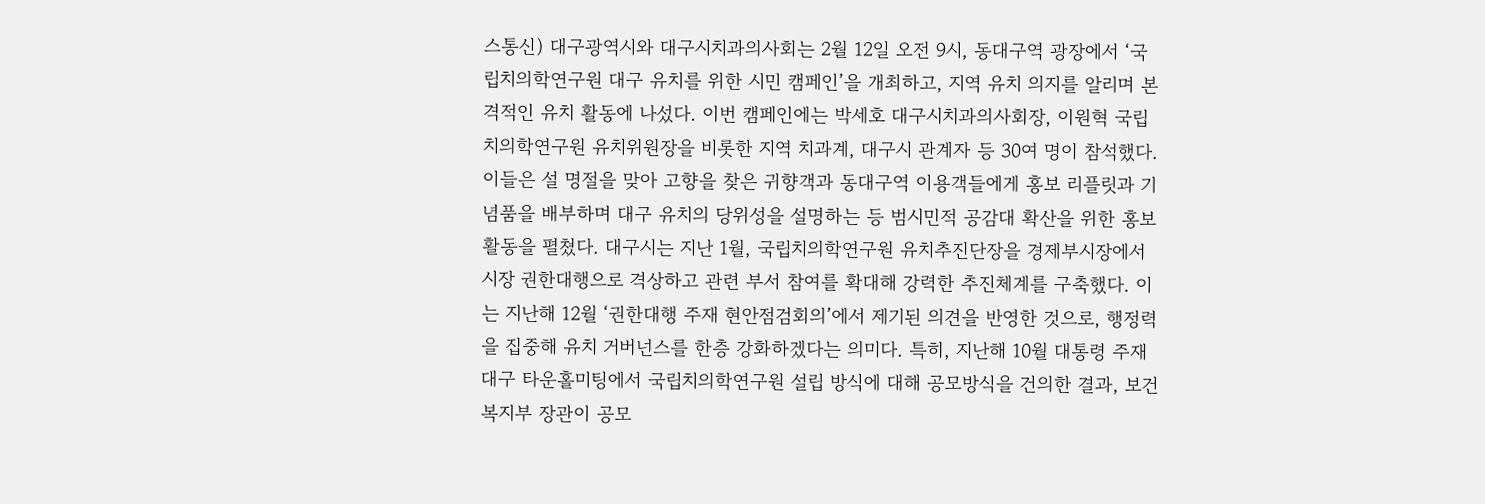스통신) 대구광역시와 대구시치과의사회는 2월 12일 오전 9시, 동대구역 광장에서 ‘국립치의학연구원 대구 유치를 위한 시민 캠페인’을 개최하고, 지역 유치 의지를 알리며 본격적인 유치 활동에 나섰다. 이번 캠페인에는 박세호 대구시치과의사회장, 이원혁 국립치의학연구원 유치위원장을 비롯한 지역 치과계, 대구시 관계자 등 30여 명이 참석했다. 이들은 설 명절을 맞아 고향을 찾은 귀향객과 동대구역 이용객들에게 홍보 리플릿과 기념품을 배부하며 대구 유치의 당위성을 설명하는 등 범시민적 공감대 확산을 위한 홍보 활동을 펼쳤다. 대구시는 지난 1월, 국립치의학연구원 유치추진단장을 경제부시장에서 시장 권한대행으로 격상하고 관련 부서 참여를 확대해 강력한 추진체계를 구축했다. 이는 지난해 12월 ‘권한대행 주재 현안점검회의’에서 제기된 의견을 반영한 것으로, 행정력을 집중해 유치 거버넌스를 한층 강화하겠다는 의미다. 특히, 지난해 10월 대통령 주재 대구 타운홀미팅에서 국립치의학연구원 설립 방식에 대해 공모방식을 건의한 결과, 보건복지부 장관이 공모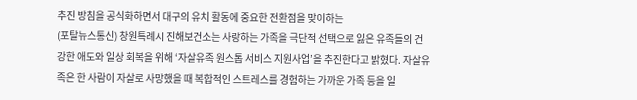추진 방침을 공식화하면서 대구의 유치 활동에 중요한 전환점을 맞이하는
(포탈뉴스통신) 창원특례시 진해보건소는 사랑하는 가족을 극단적 선택으로 잃은 유족들의 건강한 애도와 일상 회복을 위해 ‘자살유족 원스톱 서비스 지원사업’을 추진한다고 밝혔다. 자살유족은 한 사람이 자살로 사망했을 때 복합적인 스트레스를 경험하는 가까운 가족 등을 일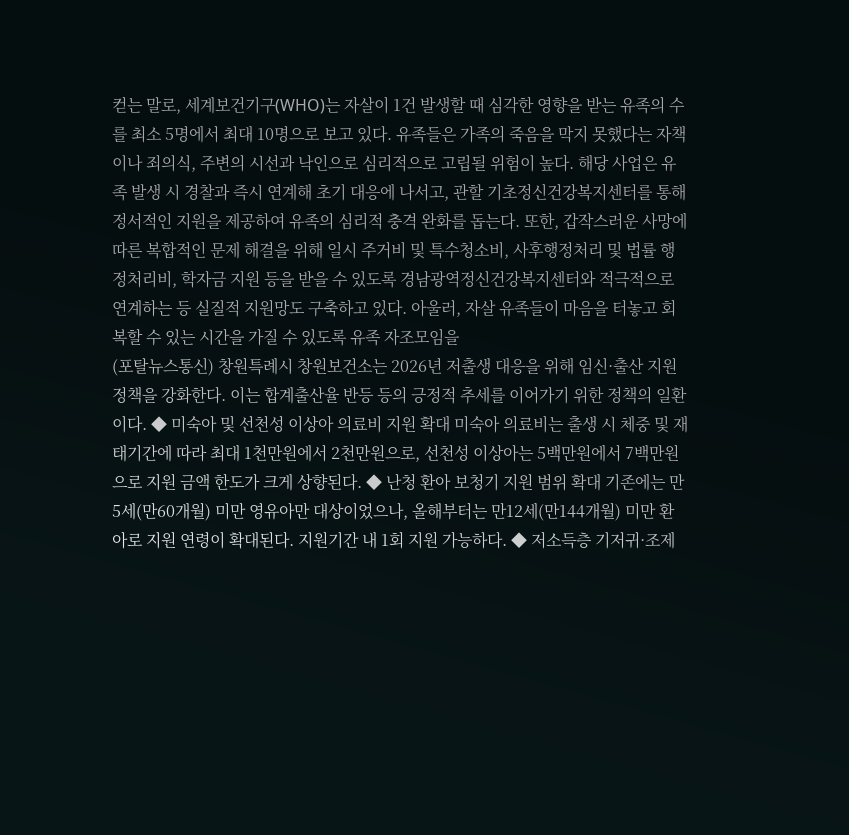컫는 말로, 세계보건기구(WHO)는 자살이 1건 발생할 때 심각한 영향을 받는 유족의 수를 최소 5명에서 최대 10명으로 보고 있다. 유족들은 가족의 죽음을 막지 못했다는 자책이나 죄의식, 주변의 시선과 낙인으로 심리적으로 고립될 위험이 높다. 해당 사업은 유족 발생 시 경찰과 즉시 연계해 초기 대응에 나서고, 관할 기초정신건강복지센터를 통해 정서적인 지원을 제공하여 유족의 심리적 충격 완화를 돕는다. 또한, 갑작스러운 사망에 따른 복합적인 문제 해결을 위해 일시 주거비 및 특수청소비, 사후행정처리 및 법률 행정처리비, 학자금 지원 등을 받을 수 있도록 경남광역정신건강복지센터와 적극적으로 연계하는 등 실질적 지원망도 구축하고 있다. 아울러, 자살 유족들이 마음을 터놓고 회복할 수 있는 시간을 가질 수 있도록 유족 자조모임을
(포탈뉴스통신) 창원특례시 창원보건소는 2026년 저출생 대응을 위해 임신·출산 지원 정책을 강화한다. 이는 합계출산율 반등 등의 긍정적 추세를 이어가기 위한 정책의 일환이다. ◆ 미숙아 및 선천성 이상아 의료비 지원 확대 미숙아 의료비는 출생 시 체중 및 재태기간에 따라 최대 1천만원에서 2천만원으로, 선천성 이상아는 5백만원에서 7백만원으로 지원 금액 한도가 크게 상향된다. ◆ 난청 환아 보청기 지원 범위 확대 기존에는 만5세(만60개월) 미만 영유아만 대상이었으나, 올해부터는 만12세(만144개월) 미만 환아로 지원 연령이 확대된다. 지원기간 내 1회 지원 가능하다. ◆ 저소득층 기저귀·조제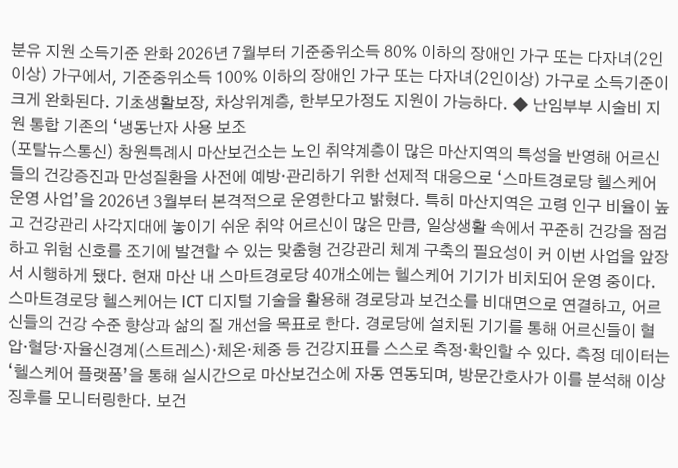분유 지원 소득기준 완화 2026년 7월부터 기준중위소득 80% 이하의 장애인 가구 또는 다자녀(2인이상) 가구에서, 기준중위소득 100% 이하의 장애인 가구 또는 다자녀(2인이상) 가구로 소득기준이 크게 완화된다. 기초생활보장, 차상위계층, 한부모가정도 지원이 가능하다. ◆ 난임부부 시술비 지원 통합 기존의 ‘냉동난자 사용 보조
(포탈뉴스통신) 창원특례시 마산보건소는 노인 취약계층이 많은 마산지역의 특성을 반영해 어르신들의 건강증진과 만성질환을 사전에 예방·관리하기 위한 선제적 대응으로 ‘스마트경로당 헬스케어 운영 사업’을 2026년 3월부터 본격적으로 운영한다고 밝혔다. 특히 마산지역은 고령 인구 비율이 높고 건강관리 사각지대에 놓이기 쉬운 취약 어르신이 많은 만큼, 일상생활 속에서 꾸준히 건강을 점검하고 위험 신호를 조기에 발견할 수 있는 맞춤형 건강관리 체계 구축의 필요성이 커 이번 사업을 앞장서 시행하게 됐다. 현재 마산 내 스마트경로당 40개소에는 헬스케어 기기가 비치되어 운영 중이다. 스마트경로당 헬스케어는 ICT 디지털 기술을 활용해 경로당과 보건소를 비대면으로 연결하고, 어르신들의 건강 수준 향상과 삶의 질 개선을 목표로 한다. 경로당에 설치된 기기를 통해 어르신들이 혈압·혈당·자율신경계(스트레스)·체온·체중 등 건강지표를 스스로 측정·확인할 수 있다. 측정 데이터는 ‘헬스케어 플랫폼’을 통해 실시간으로 마산보건소에 자동 연동되며, 방문간호사가 이를 분석해 이상징후를 모니터링한다. 보건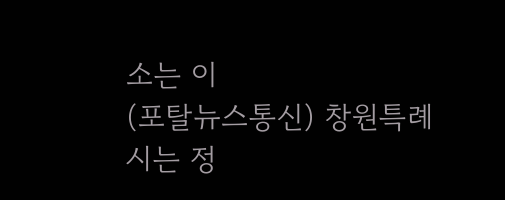소는 이
(포탈뉴스통신) 창원특례시는 정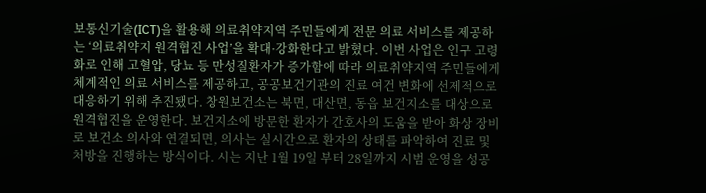보통신기술(ICT)을 활용해 의료취약지역 주민들에게 전문 의료 서비스를 제공하는 ‘의료취약지 원격협진 사업’을 확대·강화한다고 밝혔다. 이번 사업은 인구 고령화로 인해 고혈압, 당뇨 등 만성질환자가 증가함에 따라 의료취약지역 주민들에게 체계적인 의료 서비스를 제공하고, 공공보건기관의 진료 여건 변화에 선제적으로 대응하기 위해 추진됐다. 창원보건소는 북면, 대산면, 동읍 보건지소를 대상으로 원격협진을 운영한다. 보건지소에 방문한 환자가 간호사의 도움을 받아 화상 장비로 보건소 의사와 연결되면, 의사는 실시간으로 환자의 상태를 파악하여 진료 및 처방을 진행하는 방식이다. 시는 지난 1월 19일 부터 28일까지 시범 운영을 성공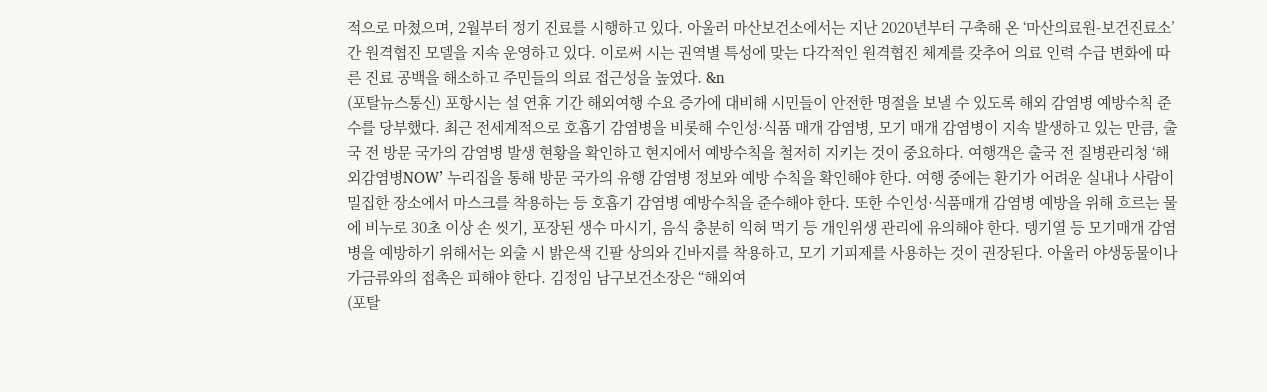적으로 마쳤으며, 2월부터 정기 진료를 시행하고 있다. 아울러 마산보건소에서는 지난 2020년부터 구축해 온 ‘마산의료원-보건진료소’ 간 원격협진 모델을 지속 운영하고 있다. 이로써 시는 권역별 특성에 맞는 다각적인 원격협진 체계를 갖추어 의료 인력 수급 변화에 따른 진료 공백을 해소하고 주민들의 의료 접근성을 높였다. &n
(포탈뉴스통신) 포항시는 설 연휴 기간 해외여행 수요 증가에 대비해 시민들이 안전한 명절을 보낼 수 있도록 해외 감염병 예방수칙 준수를 당부했다. 최근 전세계적으로 호흡기 감염병을 비롯해 수인성·식품 매개 감염병, 모기 매개 감염병이 지속 발생하고 있는 만큼, 출국 전 방문 국가의 감염병 발생 현황을 확인하고 현지에서 예방수칙을 철저히 지키는 것이 중요하다. 여행객은 출국 전 질병관리청 ‘해외감염병NOW’ 누리집을 통해 방문 국가의 유행 감염병 정보와 예방 수칙을 확인해야 한다. 여행 중에는 환기가 어려운 실내나 사람이 밀집한 장소에서 마스크를 착용하는 등 호흡기 감염병 예방수칙을 준수해야 한다. 또한 수인성·식품매개 감염병 예방을 위해 흐르는 물에 비누로 30초 이상 손 씻기, 포장된 생수 마시기, 음식 충분히 익혀 먹기 등 개인위생 관리에 유의해야 한다. 뎅기열 등 모기매개 감염병을 예방하기 위해서는 외출 시 밝은색 긴팔 상의와 긴바지를 착용하고, 모기 기피제를 사용하는 것이 권장된다. 아울러 야생동물이나 가금류와의 접촉은 피해야 한다. 김정임 남구보건소장은 “해외여
(포탈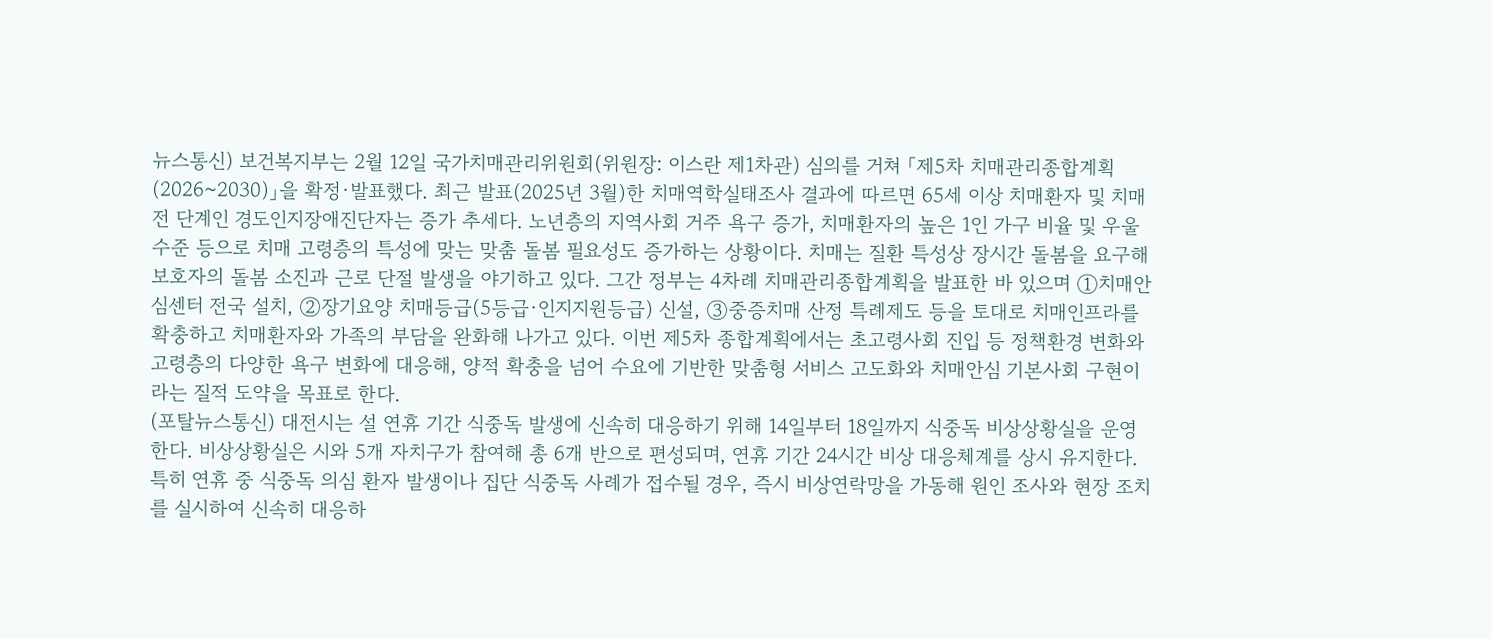뉴스통신) 보건복지부는 2월 12일 국가치매관리위원회(위원장: 이스란 제1차관) 심의를 거쳐 「제5차 치매관리종합계획(2026~2030)」을 확정·발표했다. 최근 발표(2025년 3월)한 치매역학실태조사 결과에 따르면 65세 이상 치매환자 및 치매 전 단계인 경도인지장애진단자는 증가 추세다. 노년층의 지역사회 거주 욕구 증가, 치매환자의 높은 1인 가구 비율 및 우울수준 등으로 치매 고령층의 특성에 맞는 맞춤 돌봄 필요성도 증가하는 상황이다. 치매는 질환 특성상 장시간 돌봄을 요구해 보호자의 돌봄 소진과 근로 단절 발생을 야기하고 있다. 그간 정부는 4차례 치매관리종합계획을 발표한 바 있으며 ①치매안심센터 전국 설치, ②장기요양 치매등급(5등급·인지지원등급) 신설, ③중증치매 산정 특례제도 등을 토대로 치매인프라를 확충하고 치매환자와 가족의 부담을 완화해 나가고 있다. 이번 제5차 종합계획에서는 초고령사회 진입 등 정책환경 변화와 고령층의 다양한 욕구 변화에 대응해, 양적 확충을 넘어 수요에 기반한 맞춤형 서비스 고도화와 치매안심 기본사회 구현이라는 질적 도약을 목표로 한다.
(포탈뉴스통신) 대전시는 설 연휴 기간 식중독 발생에 신속히 대응하기 위해 14일부터 18일까지 식중독 비상상황실을 운영한다. 비상상황실은 시와 5개 자치구가 참여해 총 6개 반으로 편성되며, 연휴 기간 24시간 비상 대응체계를 상시 유지한다. 특히 연휴 중 식중독 의심 환자 발생이나 집단 식중독 사례가 접수될 경우, 즉시 비상연락망을 가동해 원인 조사와 현장 조치를 실시하여 신속히 대응하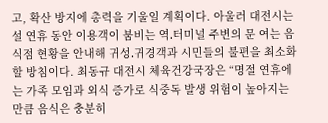고, 확산 방지에 총력을 기울일 계획이다. 아울러 대전시는 설 연휴 동안 이용객이 붐비는 역․터미널 주변의 문 여는 음식점 현황을 안내해 귀성․귀경객과 시민들의 불편을 최소화할 방침이다. 최동규 대전시 체육건강국장은 “명절 연휴에는 가족 모임과 외식 증가로 식중독 발생 위험이 높아지는 만큼 음식은 충분히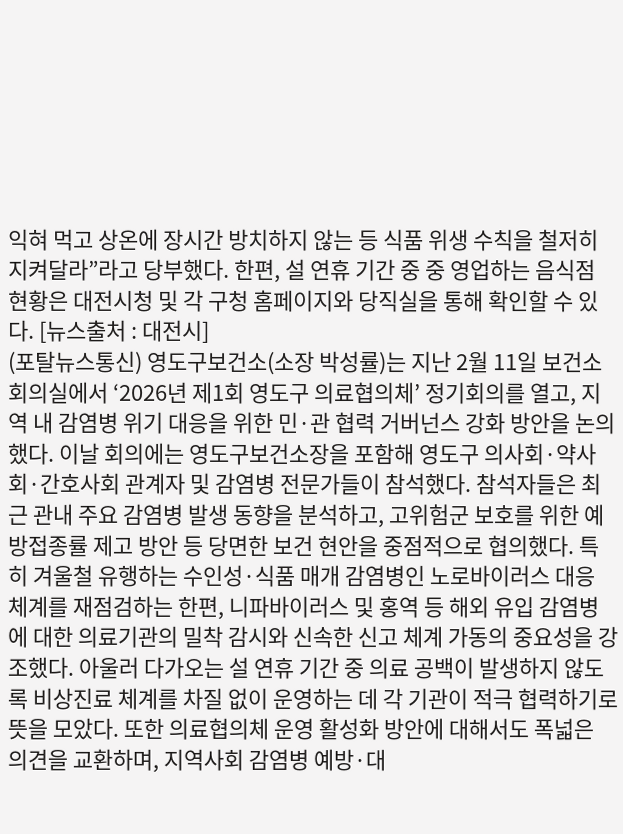익혀 먹고 상온에 장시간 방치하지 않는 등 식품 위생 수칙을 철저히 지켜달라”라고 당부했다. 한편, 설 연휴 기간 중 중 영업하는 음식점 현황은 대전시청 및 각 구청 홈페이지와 당직실을 통해 확인할 수 있다. [뉴스출처 : 대전시]
(포탈뉴스통신) 영도구보건소(소장 박성률)는 지난 2월 11일 보건소 회의실에서 ‘2026년 제1회 영도구 의료협의체’ 정기회의를 열고, 지역 내 감염병 위기 대응을 위한 민·관 협력 거버넌스 강화 방안을 논의했다. 이날 회의에는 영도구보건소장을 포함해 영도구 의사회·약사회·간호사회 관계자 및 감염병 전문가들이 참석했다. 참석자들은 최근 관내 주요 감염병 발생 동향을 분석하고, 고위험군 보호를 위한 예방접종률 제고 방안 등 당면한 보건 현안을 중점적으로 협의했다. 특히 겨울철 유행하는 수인성·식품 매개 감염병인 노로바이러스 대응 체계를 재점검하는 한편, 니파바이러스 및 홍역 등 해외 유입 감염병에 대한 의료기관의 밀착 감시와 신속한 신고 체계 가동의 중요성을 강조했다. 아울러 다가오는 설 연휴 기간 중 의료 공백이 발생하지 않도록 비상진료 체계를 차질 없이 운영하는 데 각 기관이 적극 협력하기로 뜻을 모았다. 또한 의료협의체 운영 활성화 방안에 대해서도 폭넓은 의견을 교환하며, 지역사회 감염병 예방·대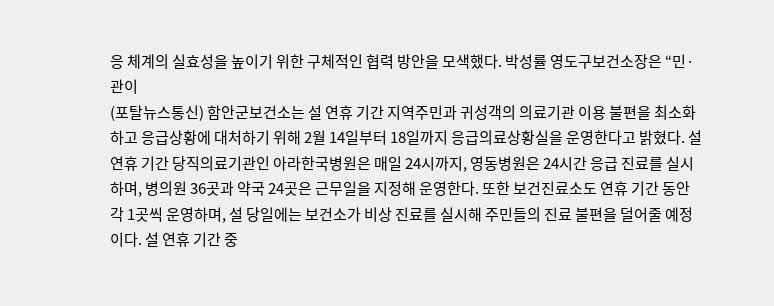응 체계의 실효성을 높이기 위한 구체적인 협력 방안을 모색했다. 박성률 영도구보건소장은 “민·관이
(포탈뉴스통신) 함안군보건소는 설 연휴 기간 지역주민과 귀성객의 의료기관 이용 불편을 최소화하고 응급상황에 대처하기 위해 2월 14일부터 18일까지 응급의료상황실을 운영한다고 밝혔다. 설 연휴 기간 당직의료기관인 아라한국병원은 매일 24시까지, 영동병원은 24시간 응급 진료를 실시하며, 병의원 36곳과 약국 24곳은 근무일을 지정해 운영한다. 또한 보건진료소도 연휴 기간 동안 각 1곳씩 운영하며, 설 당일에는 보건소가 비상 진료를 실시해 주민들의 진료 불편을 덜어줄 예정이다. 설 연휴 기간 중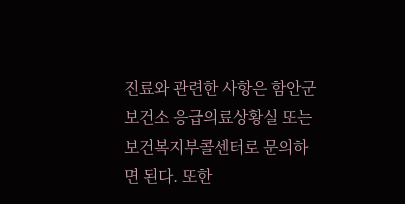진료와 관련한 사항은 함안군보건소 응급의료상황실 또는 보건복지부콜센터로 문의하면 된다. 또한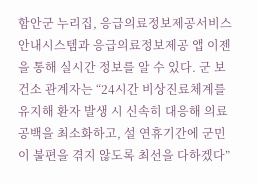함안군 누리집, 응급의료정보제공서비스 안내시스템과 응급의료정보제공 앱 이젠을 통해 실시간 정보를 알 수 있다. 군 보건소 관계자는 “24시간 비상진료체계를 유지해 환자 발생 시 신속히 대응해 의료공백을 최소화하고, 설 연휴기간에 군민이 불편을 겪지 않도록 최선을 다하겠다”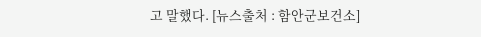고 말했다. [뉴스출처 : 함안군보건소]